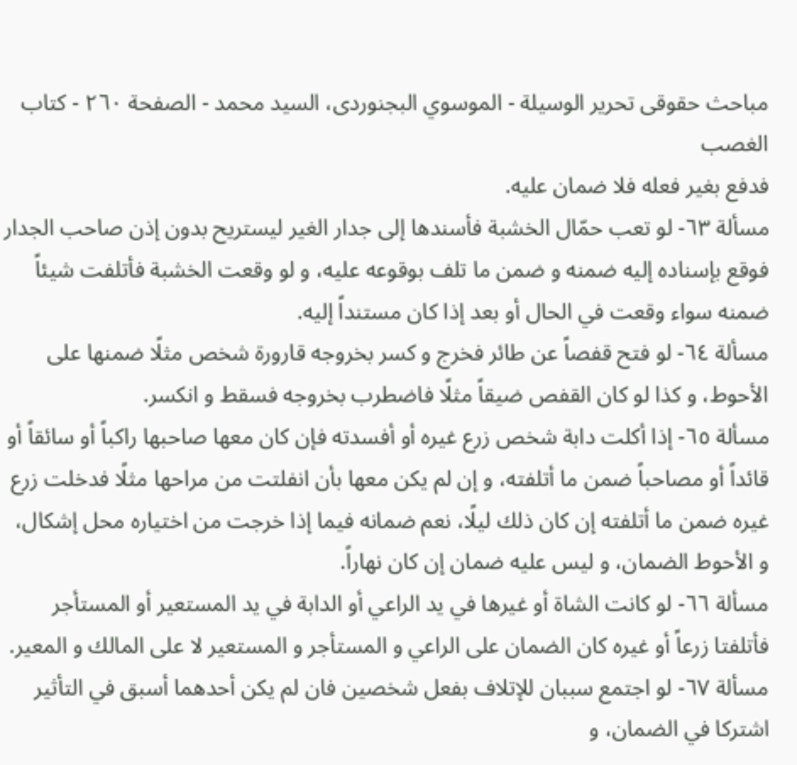مباحث حقوقى تحرير الوسيلة - الموسوي البجنوردى، السيد محمد - الصفحة ٢٦٠ - كتاب الغصب
فدفع بغير فعله فلا ضمان عليه.
مسألة ٦٣- لو تعب حمّال الخشبة فأسندها إلى جدار الغير ليستريح بدون إذن صاحب الجدار فوقع بإسناده إليه ضمنه و ضمن ما تلف بوقوعه عليه، و لو وقعت الخشبة فأتلفت شيئاً ضمنه سواء وقعت في الحال أو بعد إذا كان مستنداً إليه.
مسألة ٦٤- لو فتح قفصاً عن طائر فخرج و كسر بخروجه قارورة شخص مثلًا ضمنها على الأحوط، و كذا لو كان القفص ضيقاً مثلًا فاضطرب بخروجه فسقط و انكسر.
مسألة ٦٥- إذا أكلت دابة شخص زرع غيره أو أفسدته فإن كان معها صاحبها راكباً أو سائقاً أو قائداً أو مصاحباً ضمن ما أتلفته، و إن لم يكن معها بأن انفلتت من مراحها مثلًا فدخلت زرع غيره ضمن ما أتلفته إن كان ذلك ليلًا، نعم ضمانه فيما إذا خرجت من اختياره محل إشكال، و الأحوط الضمان، و ليس عليه ضمان إن كان نهاراً.
مسألة ٦٦- لو كانت الشاة أو غيرها في يد الراعي أو الدابة في يد المستعير أو المستأجر فأتلفتا زرعاً أو غيره كان الضمان على الراعي و المستأجر و المستعير لا على المالك و المعير.
مسألة ٦٧- لو اجتمع سببان للإتلاف بفعل شخصين فان لم يكن أحدهما أسبق في التأثير اشتركا في الضمان، و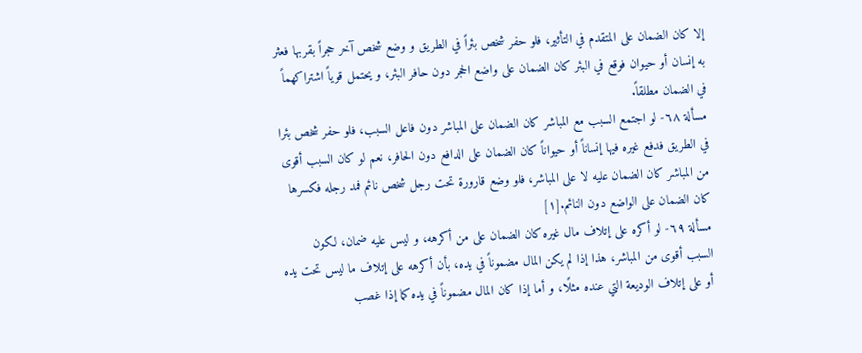إلا كان الضمان على المتقدم في التأثير، فلو حفر شخص بئراً في الطريق و وضع شخص آخر حجراً بقربها فعثر به إنسان أو حيوان فوقع في البئر كان الضمان على واضع الحجر دون حافر البئر، و يحتمل قوياً اشتراكهماً في الضمان مطلقاً.
مسألة ٦٨- لو اجتمع السبب مع المباشر كان الضمان على المباشر دون فاعل السبب، فلو حفر شخص بئرا في الطريق فدفع غيره فيها إنساناً أو حيواناً كان الضمان على الدافع دون الحافر، نعم لو كان السبب أقوى من المباشر كان الضمان عليه لا على المباشر، فلو وضع قارورة تحت رجل شخص نائم فمد رجله فكسرها كان الضمان على الواضع دون النائم.[١]
مسألة ٦٩- لو أكره على إتلاف مال غيره كان الضمان على من أكرهه، و ليس عليه ضمان، لكون السبب أقوى من المباشر، هذا إذا لم يكن المال مضموناً في يده، بأن أكرهه على إتلاف ما ليس تحت يده أو على إتلاف الوديعة التي عنده مثلًا، و أما إذا كان المال مضموناً في يده كما إذا غصب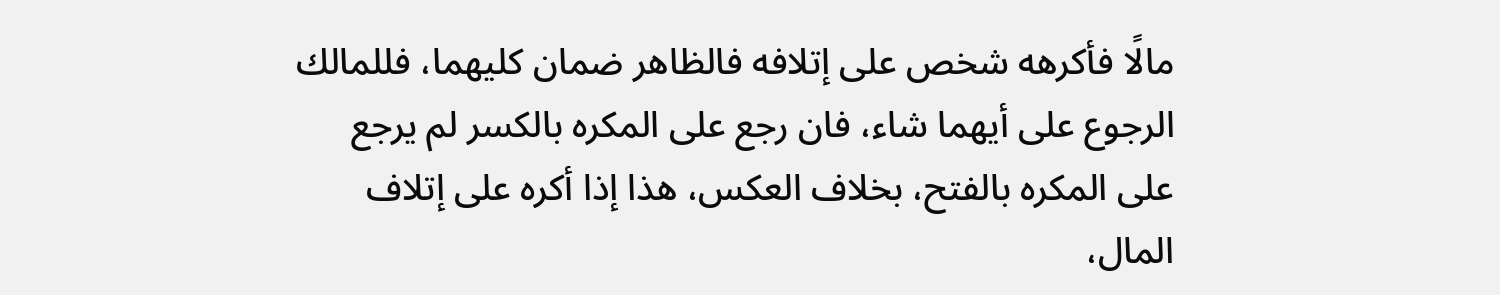مالًا فأكرهه شخص على إتلافه فالظاهر ضمان كليهما، فللمالك الرجوع على أيهما شاء، فان رجع على المكره بالكسر لم يرجع على المكره بالفتح، بخلاف العكس، هذا إذا أكره على إتلاف المال،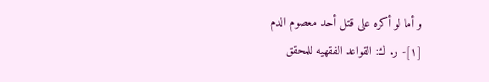و أما لو أكره على قتل أحد معصوم الدم
[١]- ر. ك: القواعد الفقهيه للمحقق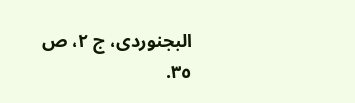البجنوردى، ج ٢، ص ٣٥.